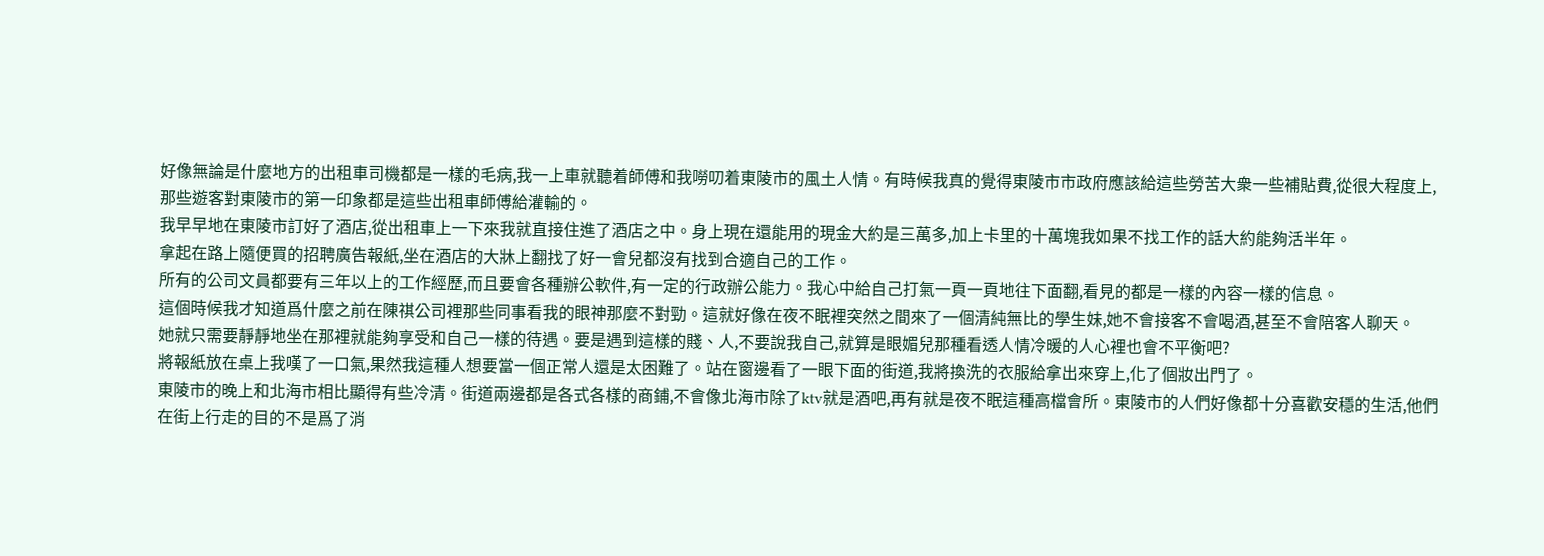好像無論是什麼地方的出租車司機都是一樣的毛病,我一上車就聽着師傅和我嘮叨着東陵市的風土人情。有時候我真的覺得東陵市市政府應該給這些勞苦大衆一些補貼費,從很大程度上,那些遊客對東陵市的第一印象都是這些出租車師傅給灌輸的。
我早早地在東陵市訂好了酒店,從出租車上一下來我就直接住進了酒店之中。身上現在還能用的現金大約是三萬多,加上卡里的十萬塊我如果不找工作的話大約能夠活半年。
拿起在路上隨便買的招聘廣告報紙,坐在酒店的大牀上翻找了好一會兒都沒有找到合適自己的工作。
所有的公司文員都要有三年以上的工作經歷,而且要會各種辦公軟件,有一定的行政辦公能力。我心中給自己打氣一頁一頁地往下面翻,看見的都是一樣的內容一樣的信息。
這個時候我才知道爲什麼之前在陳祺公司裡那些同事看我的眼神那麼不對勁。這就好像在夜不眠裡突然之間來了一個清純無比的學生妹,她不會接客不會喝酒,甚至不會陪客人聊天。
她就只需要靜靜地坐在那裡就能夠享受和自己一樣的待遇。要是遇到這樣的賤、人,不要說我自己,就算是眼媚兒那種看透人情冷暖的人心裡也會不平衡吧?
將報紙放在桌上我嘆了一口氣,果然我這種人想要當一個正常人還是太困難了。站在窗邊看了一眼下面的街道,我將換洗的衣服給拿出來穿上,化了個妝出門了。
東陵市的晚上和北海市相比顯得有些冷清。街道兩邊都是各式各樣的商鋪,不會像北海市除了ktv就是酒吧,再有就是夜不眠這種高檔會所。東陵市的人們好像都十分喜歡安穩的生活,他們在街上行走的目的不是爲了消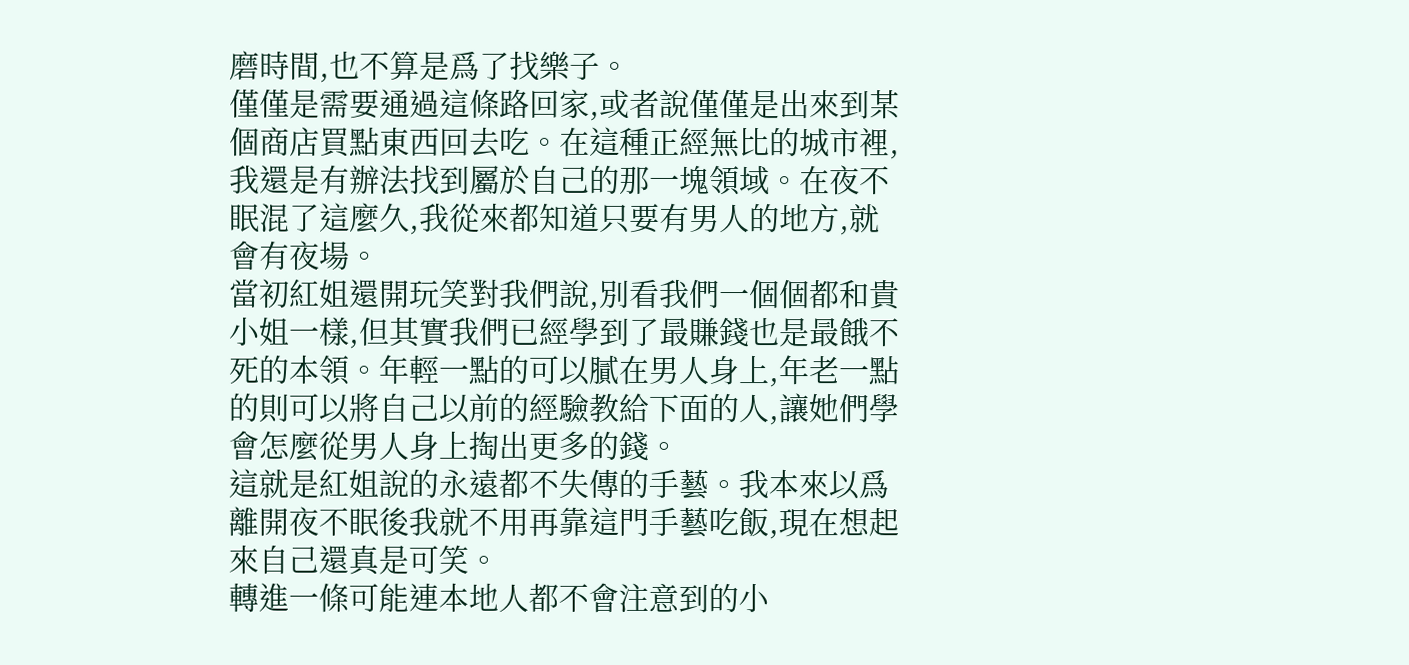磨時間,也不算是爲了找樂子。
僅僅是需要通過這條路回家,或者說僅僅是出來到某個商店買點東西回去吃。在這種正經無比的城市裡,我還是有辦法找到屬於自己的那一塊領域。在夜不眠混了這麼久,我從來都知道只要有男人的地方,就會有夜場。
當初紅姐還開玩笑對我們說,別看我們一個個都和貴小姐一樣,但其實我們已經學到了最賺錢也是最餓不死的本領。年輕一點的可以膩在男人身上,年老一點的則可以將自己以前的經驗教給下面的人,讓她們學會怎麼從男人身上掏出更多的錢。
這就是紅姐說的永遠都不失傳的手藝。我本來以爲離開夜不眠後我就不用再靠這門手藝吃飯,現在想起來自己還真是可笑。
轉進一條可能連本地人都不會注意到的小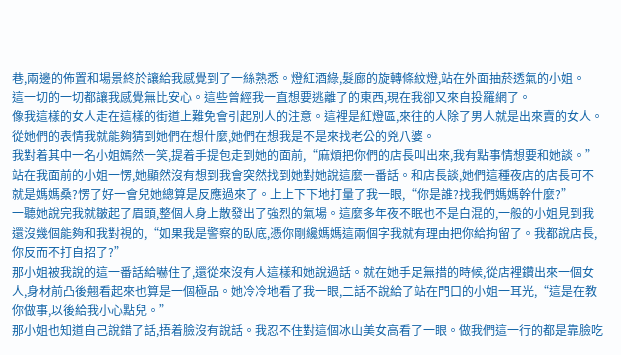巷,兩邊的佈置和場景終於讓給我感覺到了一絲熟悉。燈紅酒綠,髮廊的旋轉條紋燈,站在外面抽菸透氣的小姐。
這一切的一切都讓我感覺無比安心。這些曾經我一直想要逃離了的東西,現在我卻又來自投羅網了。
像我這樣的女人走在這樣的街道上難免會引起別人的注意。這裡是紅燈區,來往的人除了男人就是出來賣的女人。從她們的表情我就能夠猜到她們在想什麼,她們在想我是不是來找老公的兇八婆。
我對着其中一名小姐嫣然一笑,提着手提包走到她的面前,“麻煩把你們的店長叫出來,我有點事情想要和她談。”
站在我面前的小姐一愣,她顯然沒有想到我會突然找到她對她說這麼一番話。和店長談,她們這種夜店的店長可不就是媽媽桑?愣了好一會兒她總算是反應過來了。上上下下地打量了我一眼,“你是誰?找我們媽媽幹什麼?”
一聽她說完我就皺起了眉頭,整個人身上散發出了強烈的氣場。這麼多年夜不眠也不是白混的,一般的小姐見到我還沒幾個能夠和我對視的,“如果我是警察的臥底,憑你剛纔媽媽這兩個字我就有理由把你給拘留了。我都說店長,你反而不打自招了?”
那小姐被我說的這一番話給嚇住了,還從來沒有人這樣和她說過話。就在她手足無措的時候,從店裡鑽出來一個女人,身材前凸後翹看起來也算是一個極品。她冷冷地看了我一眼,二話不說給了站在門口的小姐一耳光,“這是在教你做事,以後給我小心點兒。”
那小姐也知道自己說錯了話,捂着臉沒有說話。我忍不住對這個冰山美女高看了一眼。做我們這一行的都是靠臉吃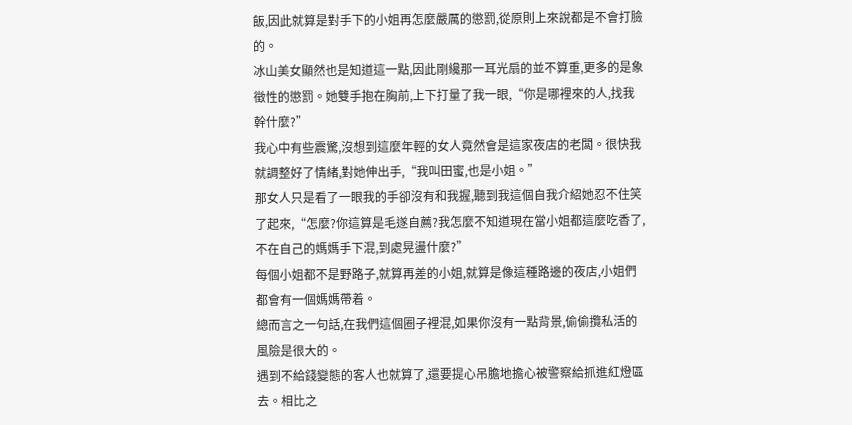飯,因此就算是對手下的小姐再怎麼嚴厲的懲罰,從原則上來說都是不會打臉的。
冰山美女顯然也是知道這一點,因此剛纔那一耳光扇的並不算重,更多的是象徵性的懲罰。她雙手抱在胸前,上下打量了我一眼,“你是哪裡來的人,找我幹什麼?”
我心中有些震驚,沒想到這麼年輕的女人竟然會是這家夜店的老闆。很快我就調整好了情緒,對她伸出手,“我叫田蜜,也是小姐。”
那女人只是看了一眼我的手卻沒有和我握,聽到我這個自我介紹她忍不住笑了起來,“怎麼?你這算是毛遂自薦?我怎麼不知道現在當小姐都這麼吃香了,不在自己的媽媽手下混,到處晃盪什麼?”
每個小姐都不是野路子,就算再差的小姐,就算是像這種路邊的夜店,小姐們都會有一個媽媽帶着。
總而言之一句話,在我們這個圈子裡混,如果你沒有一點背景,偷偷攬私活的風險是很大的。
遇到不給錢變態的客人也就算了,還要提心吊膽地擔心被警察給抓進紅燈區去。相比之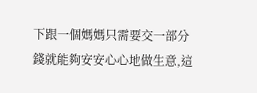下跟一個媽媽只需要交一部分錢就能夠安安心心地做生意,這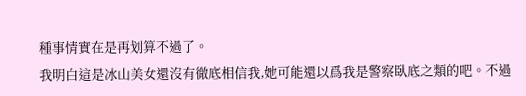種事情實在是再划算不過了。
我明白這是冰山美女還沒有徹底相信我,她可能還以爲我是警察臥底之類的吧。不過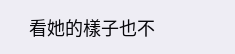看她的樣子也不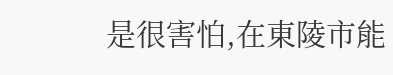是很害怕,在東陵市能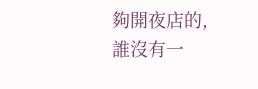夠開夜店的,誰沒有一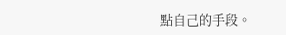點自己的手段。